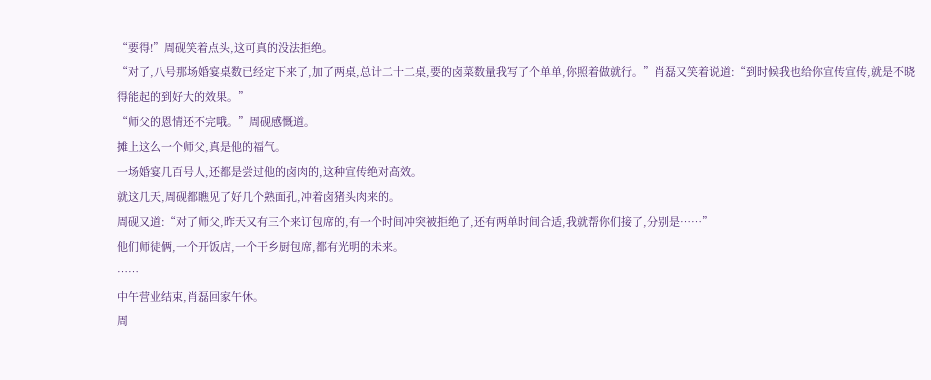“要得!”周砚笑着点头,这可真的没法拒绝。
“对了,八号那场婚宴桌数已经定下来了,加了两桌,总计二十二桌,要的卤菜数量我写了个单单,你照着做就行。”肖磊又笑着说道:“到时候我也给你宣传宣传,就是不晓得能起的到好大的效果。”
“师父的恩情还不完哦。”周砚感慨道。
摊上这么一个师父,真是他的福气。
一场婚宴几百号人,还都是尝过他的卤肉的,这种宣传绝对高效。
就这几天,周砚都瞧见了好几个熟面孔,冲着卤猪头肉来的。
周砚又道:“对了师父,昨天又有三个来订包席的,有一个时间冲突被拒绝了,还有两单时间合适,我就帮你们接了,分别是……”
他们师徒俩,一个开饭店,一个干乡厨包席,都有光明的未来。
……
中午营业结束,肖磊回家午休。
周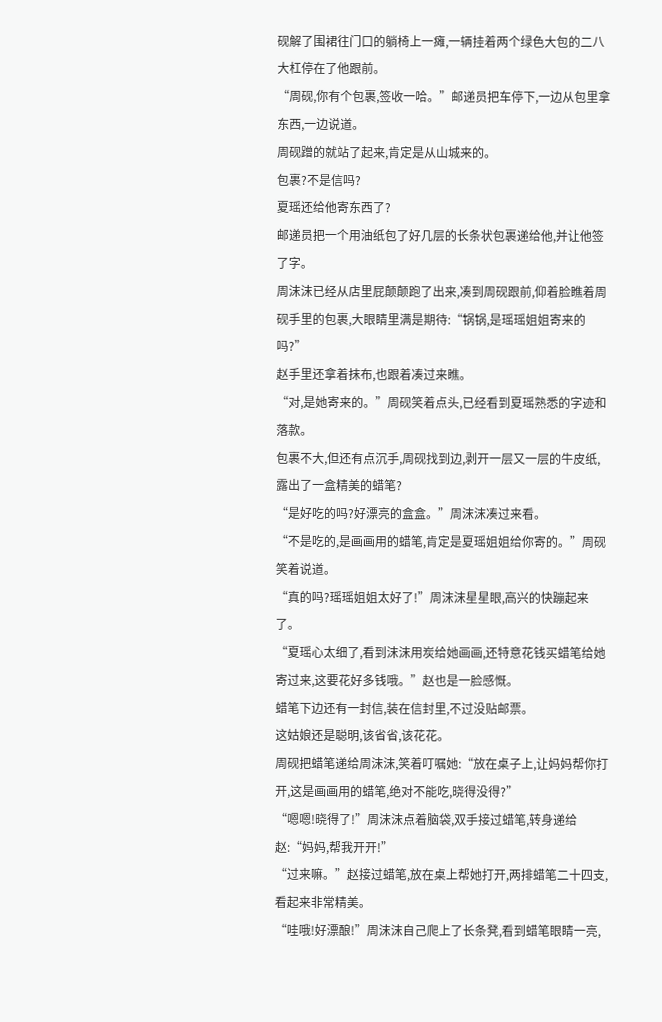砚解了围裙往门口的躺椅上一瘫,一辆挂着两个绿色大包的二八大杠停在了他跟前。
“周砚,你有个包裹,签收一哈。”邮递员把车停下,一边从包里拿东西,一边说道。
周砚蹭的就站了起来,肯定是从山城来的。
包裹?不是信吗?
夏瑶还给他寄东西了?
邮递员把一个用油纸包了好几层的长条状包裹递给他,并让他签了字。
周沫沫已经从店里屁颠颠跑了出来,凑到周砚跟前,仰着脸瞧着周砚手里的包裹,大眼睛里满是期待:“锅锅,是瑶瑶姐姐寄来的吗?”
赵手里还拿着抹布,也跟着凑过来瞧。
“对,是她寄来的。”周砚笑着点头,已经看到夏瑶熟悉的字迹和落款。
包裹不大,但还有点沉手,周砚找到边,剥开一层又一层的牛皮纸,露出了一盒精美的蜡笔?
“是好吃的吗?好漂亮的盒盒。”周沫沫凑过来看。
“不是吃的,是画画用的蜡笔,肯定是夏瑶姐姐给你寄的。”周砚笑着说道。
“真的吗?瑶瑶姐姐太好了!”周沫沫星星眼,高兴的快蹦起来了。
“夏瑶心太细了,看到沫沫用炭给她画画,还特意花钱买蜡笔给她寄过来,这要花好多钱哦。”赵也是一脸感慨。
蜡笔下边还有一封信,装在信封里,不过没贴邮票。
这姑娘还是聪明,该省省,该花花。
周砚把蜡笔递给周沫沫,笑着叮嘱她:“放在桌子上,让妈妈帮你打开,这是画画用的蜡笔,绝对不能吃,晓得没得?”
“嗯嗯!晓得了!”周沫沫点着脑袋,双手接过蜡笔,转身递给赵:“妈妈,帮我开开!”
“过来嘛。”赵接过蜡笔,放在桌上帮她打开,两排蜡笔二十四支,看起来非常精美。
“哇哦!好漂酿!”周沫沫自己爬上了长条凳,看到蜡笔眼睛一亮,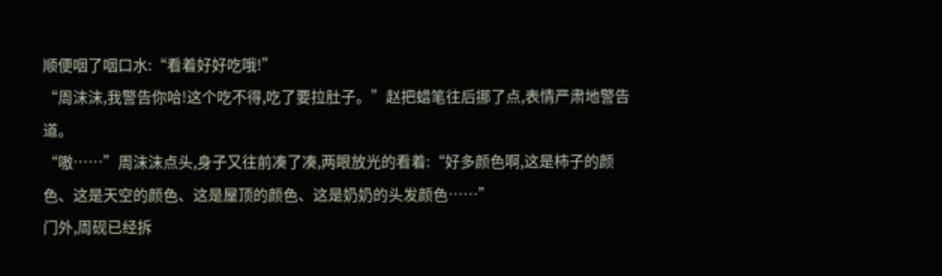顺便咽了咽口水:“看着好好吃哦!”
“周沫沫,我警告你哈!这个吃不得,吃了要拉肚子。”赵把蜡笔往后挪了点,表情严肃地警告道。
“嗷……”周沫沫点头,身子又往前凑了凑,两眼放光的看着:“好多颜色啊,这是柿子的颜色、这是天空的颜色、这是屋顶的颜色、这是奶奶的头发颜色……”
门外,周砚已经拆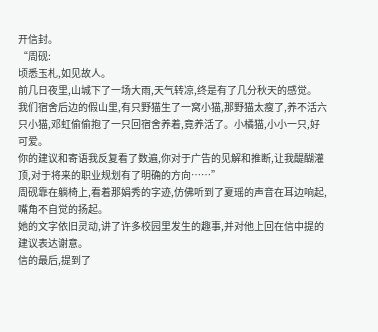开信封。
“周砚:
顷悉玉札,如见故人。
前几日夜里,山城下了一场大雨,天气转凉,终是有了几分秋天的感觉。
我们宿舍后边的假山里,有只野猫生了一窝小猫,那野猫太瘦了,养不活六只小猫,邓虹偷偷抱了一只回宿舍养着,竟养活了。小橘猫,小小一只,好可爱。
你的建议和寄语我反复看了数遍,你对于广告的见解和推断,让我醍醐灌顶,对于将来的职业规划有了明确的方向……”
周砚靠在躺椅上,看着那娟秀的字迹,仿佛听到了夏瑶的声音在耳边响起,嘴角不自觉的扬起。
她的文字依旧灵动,讲了许多校园里发生的趣事,并对他上回在信中提的建议表达谢意。
信的最后,提到了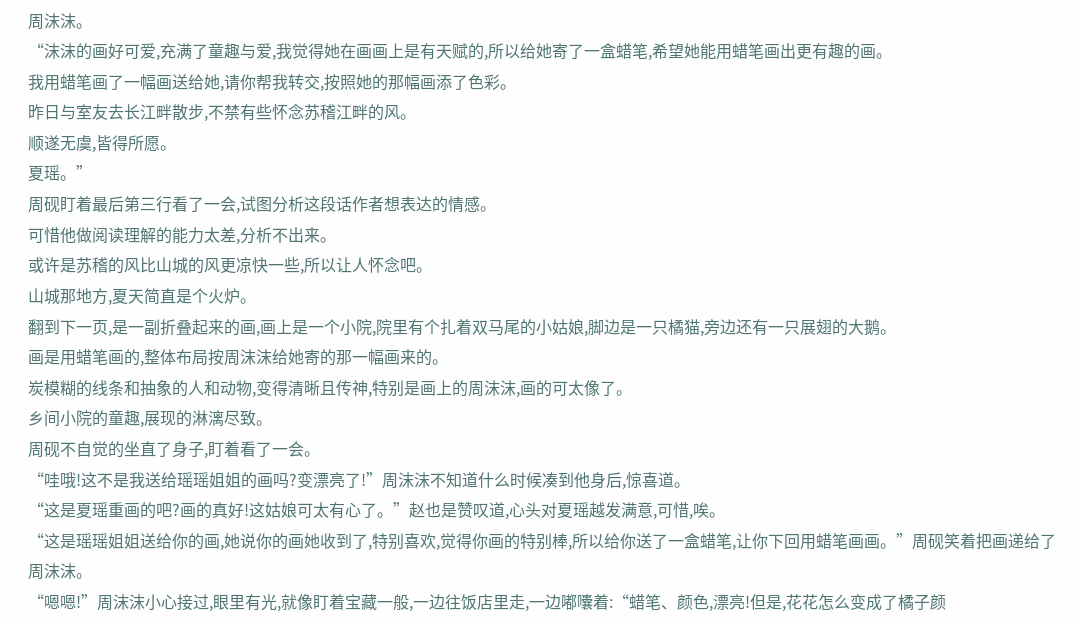周沫沫。
“沫沫的画好可爱,充满了童趣与爱,我觉得她在画画上是有天赋的,所以给她寄了一盒蜡笔,希望她能用蜡笔画出更有趣的画。
我用蜡笔画了一幅画送给她,请你帮我转交,按照她的那幅画添了色彩。
昨日与室友去长江畔散步,不禁有些怀念苏稽江畔的风。
顺遂无虞,皆得所愿。
夏瑶。”
周砚盯着最后第三行看了一会,试图分析这段话作者想表达的情感。
可惜他做阅读理解的能力太差,分析不出来。
或许是苏稽的风比山城的风更凉快一些,所以让人怀念吧。
山城那地方,夏天简直是个火炉。
翻到下一页,是一副折叠起来的画,画上是一个小院,院里有个扎着双马尾的小姑娘,脚边是一只橘猫,旁边还有一只展翅的大鹅。
画是用蜡笔画的,整体布局按周沫沫给她寄的那一幅画来的。
炭模糊的线条和抽象的人和动物,变得清晰且传神,特别是画上的周沫沫,画的可太像了。
乡间小院的童趣,展现的淋漓尽致。
周砚不自觉的坐直了身子,盯着看了一会。
“哇哦!这不是我送给瑶瑶姐姐的画吗?变漂亮了!”周沫沫不知道什么时候凑到他身后,惊喜道。
“这是夏瑶重画的吧?画的真好!这姑娘可太有心了。”赵也是赞叹道,心头对夏瑶越发满意,可惜,唉。
“这是瑶瑶姐姐送给你的画,她说你的画她收到了,特别喜欢,觉得你画的特别棒,所以给你送了一盒蜡笔,让你下回用蜡笔画画。”周砚笑着把画递给了周沫沫。
“嗯嗯!”周沫沫小心接过,眼里有光,就像盯着宝藏一般,一边往饭店里走,一边嘟囔着:“蜡笔、颜色,漂亮!但是,花花怎么变成了橘子颜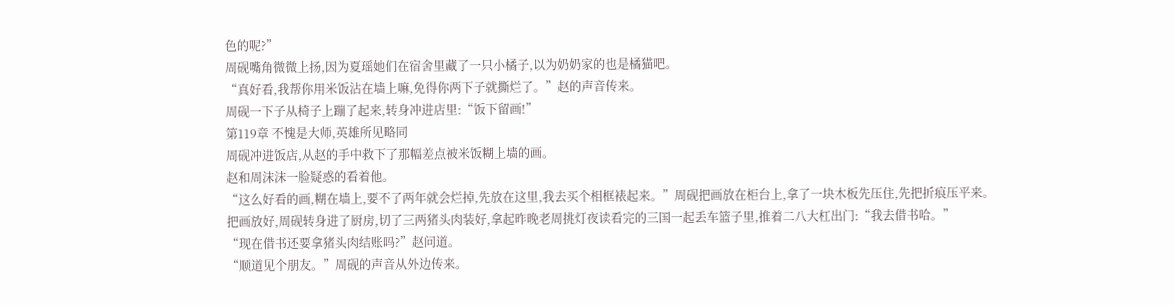色的呢?”
周砚嘴角微微上扬,因为夏瑶她们在宿舍里藏了一只小橘子,以为奶奶家的也是橘猫吧。
“真好看,我帮你用米饭沾在墙上嘛,免得你两下子就撕烂了。”赵的声音传来。
周砚一下子从椅子上蹦了起来,转身冲进店里:“饭下留画!”
第119章 不愧是大师,英雄所见略同
周砚冲进饭店,从赵的手中救下了那幅差点被米饭糊上墙的画。
赵和周沫沫一脸疑惑的看着他。
“这么好看的画,糊在墙上,要不了两年就会烂掉,先放在这里,我去买个相框裱起来。”周砚把画放在柜台上,拿了一块木板先压住,先把折痕压平来。
把画放好,周砚转身进了厨房,切了三两猪头肉装好,拿起昨晚老周挑灯夜读看完的三国一起丢车篮子里,推着二八大杠出门:“我去借书哈。”
“现在借书还要拿猪头肉结账吗?”赵问道。
“顺道见个朋友。”周砚的声音从外边传来。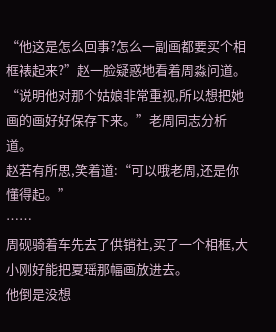“他这是怎么回事?怎么一副画都要买个相框裱起来?”赵一脸疑惑地看着周淼问道。
“说明他对那个姑娘非常重视,所以想把她画的画好好保存下来。”老周同志分析道。
赵若有所思,笑着道:“可以哦老周,还是你懂得起。”
……
周砚骑着车先去了供销社,买了一个相框,大小刚好能把夏瑶那幅画放进去。
他倒是没想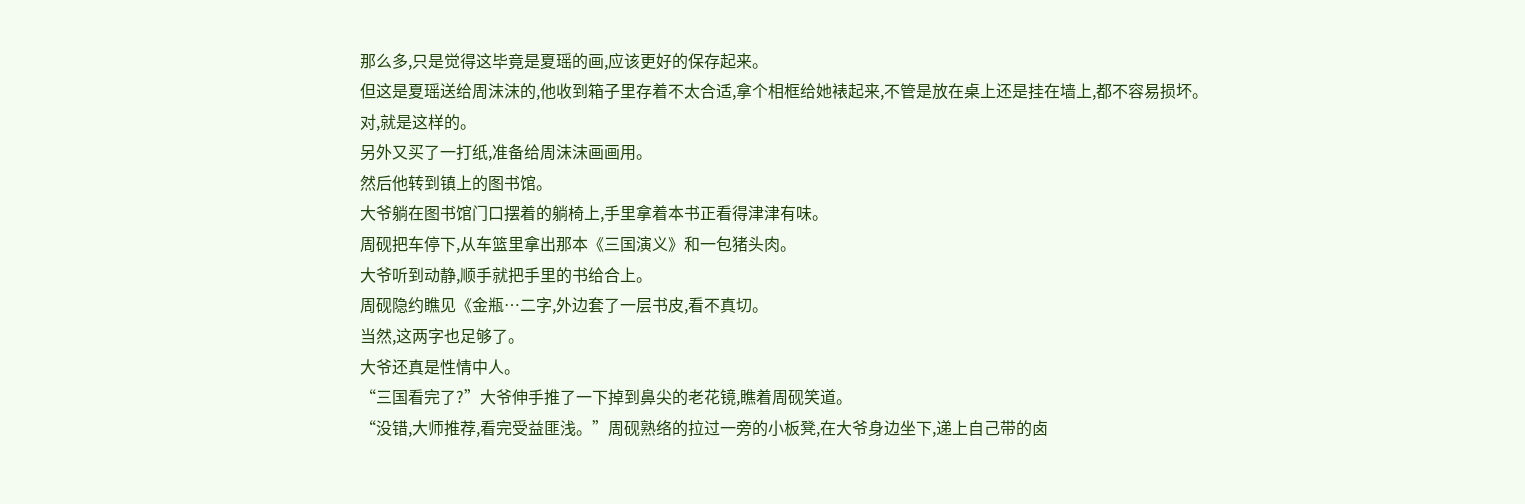那么多,只是觉得这毕竟是夏瑶的画,应该更好的保存起来。
但这是夏瑶送给周沫沫的,他收到箱子里存着不太合适,拿个相框给她裱起来,不管是放在桌上还是挂在墙上,都不容易损坏。
对,就是这样的。
另外又买了一打纸,准备给周沫沫画画用。
然后他转到镇上的图书馆。
大爷躺在图书馆门口摆着的躺椅上,手里拿着本书正看得津津有味。
周砚把车停下,从车篮里拿出那本《三国演义》和一包猪头肉。
大爷听到动静,顺手就把手里的书给合上。
周砚隐约瞧见《金瓶…二字,外边套了一层书皮,看不真切。
当然,这两字也足够了。
大爷还真是性情中人。
“三国看完了?”大爷伸手推了一下掉到鼻尖的老花镜,瞧着周砚笑道。
“没错,大师推荐,看完受益匪浅。”周砚熟络的拉过一旁的小板凳,在大爷身边坐下,递上自己带的卤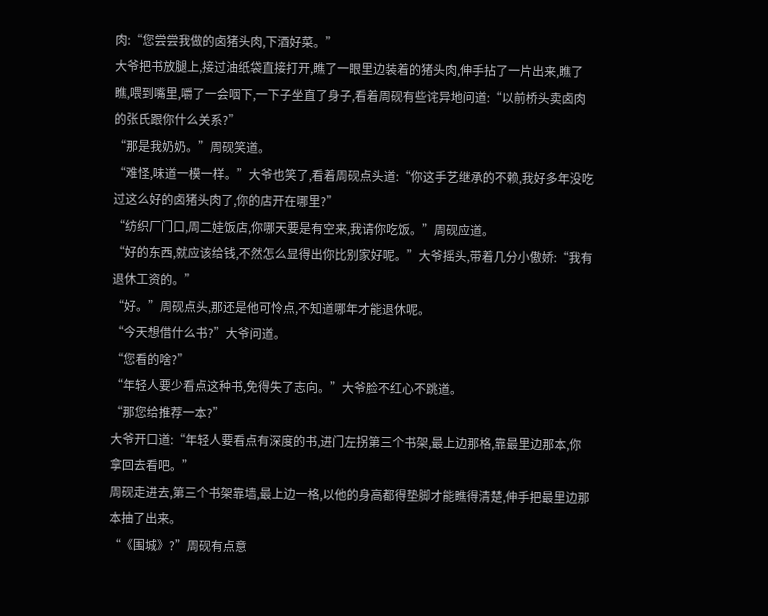肉:“您尝尝我做的卤猪头肉,下酒好菜。”
大爷把书放腿上,接过油纸袋直接打开,瞧了一眼里边装着的猪头肉,伸手拈了一片出来,瞧了瞧,喂到嘴里,嚼了一会咽下,一下子坐直了身子,看着周砚有些诧异地问道:“以前桥头卖卤肉的张氏跟你什么关系?”
“那是我奶奶。”周砚笑道。
“难怪,味道一模一样。”大爷也笑了,看着周砚点头道:“你这手艺继承的不赖,我好多年没吃过这么好的卤猪头肉了,你的店开在哪里?”
“纺织厂门口,周二娃饭店,你哪天要是有空来,我请你吃饭。”周砚应道。
“好的东西,就应该给钱,不然怎么显得出你比别家好呢。”大爷摇头,带着几分小傲娇:“我有退休工资的。”
“好。”周砚点头,那还是他可怜点,不知道哪年才能退休呢。
“今天想借什么书?”大爷问道。
“您看的啥?”
“年轻人要少看点这种书,免得失了志向。”大爷脸不红心不跳道。
“那您给推荐一本?”
大爷开口道:“年轻人要看点有深度的书,进门左拐第三个书架,最上边那格,靠最里边那本,你拿回去看吧。”
周砚走进去,第三个书架靠墙,最上边一格,以他的身高都得垫脚才能瞧得清楚,伸手把最里边那本抽了出来。
“《围城》?”周砚有点意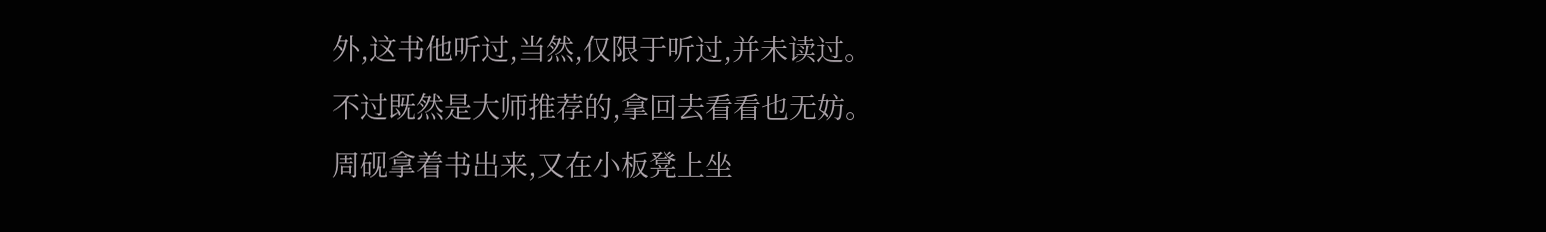外,这书他听过,当然,仅限于听过,并未读过。
不过既然是大师推荐的,拿回去看看也无妨。
周砚拿着书出来,又在小板凳上坐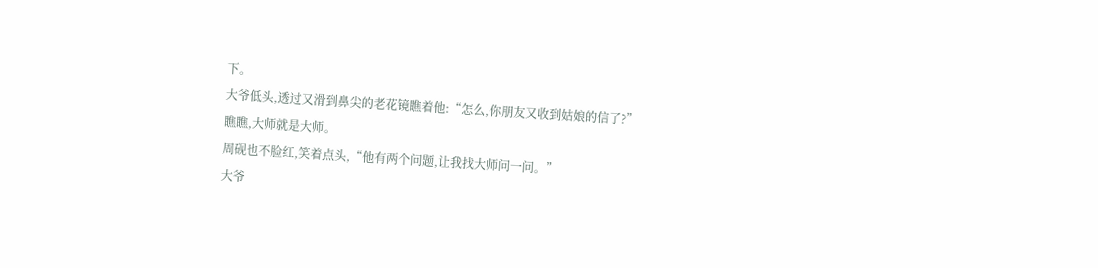下。
大爷低头,透过又滑到鼻尖的老花镜瞧着他:“怎么,你朋友又收到姑娘的信了?”
瞧瞧,大师就是大师。
周砚也不脸红,笑着点头,“他有两个问题,让我找大师问一问。”
大爷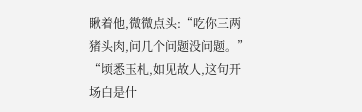瞅着他,微微点头:“吃你三两猪头肉,问几个问题没问题。”
“顷悉玉札,如见故人,这句开场白是什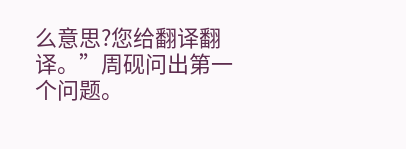么意思?您给翻译翻译。”周砚问出第一个问题。